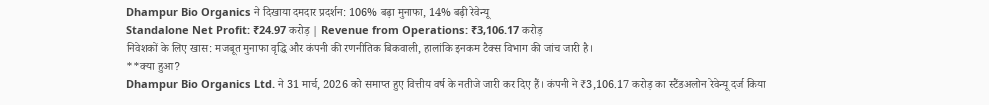Dhampur Bio Organics ने दिखाया दमदार प्रदर्शन: 106% बढ़ा मुनाफा, 14% बढ़ी रेवेन्यू
Standalone Net Profit: ₹24.97 करोड़ | Revenue from Operations: ₹3,106.17 करोड़
निवेशकों के लिए खास: मजबूत मुनाफा वृद्धि और कंपनी की रणनीतिक बिकवाली, हालांकि इनकम टैक्स विभाग की जांच जारी है।
**क्या हुआ?
Dhampur Bio Organics Ltd. ने 31 मार्च, 2026 को समाप्त हुए वित्तीय वर्ष के नतीजे जारी कर दिए हैं। कंपनी ने ₹3,106.17 करोड़ का स्टैंडअलोन रेवेन्यू दर्ज किया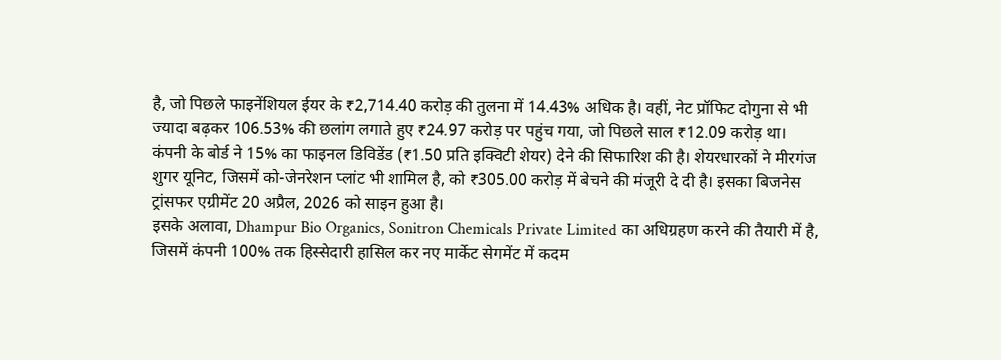है, जो पिछले फाइनेंशियल ईयर के ₹2,714.40 करोड़ की तुलना में 14.43% अधिक है। वहीं, नेट प्रॉफिट दोगुना से भी ज्यादा बढ़कर 106.53% की छलांग लगाते हुए ₹24.97 करोड़ पर पहुंच गया, जो पिछले साल ₹12.09 करोड़ था।
कंपनी के बोर्ड ने 15% का फाइनल डिविडेंड (₹1.50 प्रति इक्विटी शेयर) देने की सिफारिश की है। शेयरधारकों ने मीरगंज शुगर यूनिट, जिसमें को-जेनरेशन प्लांट भी शामिल है, को ₹305.00 करोड़ में बेचने की मंजूरी दे दी है। इसका बिजनेस ट्रांसफर एग्रीमेंट 20 अप्रैल, 2026 को साइन हुआ है।
इसके अलावा, Dhampur Bio Organics, Sonitron Chemicals Private Limited का अधिग्रहण करने की तैयारी में है, जिसमें कंपनी 100% तक हिस्सेदारी हासिल कर नए मार्केट सेगमेंट में कदम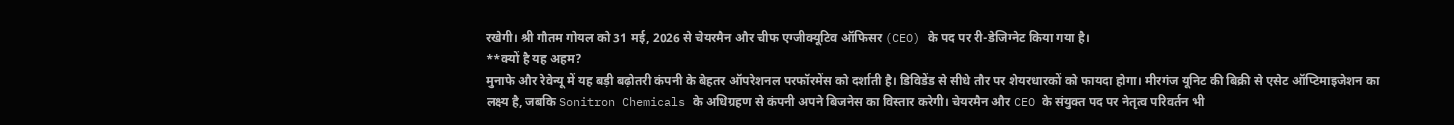रखेगी। श्री गौतम गोयल को 31 मई, 2026 से चेयरमैन और चीफ एग्जीक्यूटिव ऑफिसर (CEO) के पद पर री-डेजिग्नेट किया गया है।
**क्यों है यह अहम?
मुनाफे और रेवेन्यू में यह बड़ी बढ़ोतरी कंपनी के बेहतर ऑपरेशनल परफॉरमेंस को दर्शाती है। डिविडेंड से सीधे तौर पर शेयरधारकों को फायदा होगा। मीरगंज यूनिट की बिक्री से एसेट ऑप्टिमाइजेशन का लक्ष्य है, जबकि Sonitron Chemicals के अधिग्रहण से कंपनी अपने बिजनेस का विस्तार करेगी। चेयरमैन और CEO के संयुक्त पद पर नेतृत्व परिवर्तन भी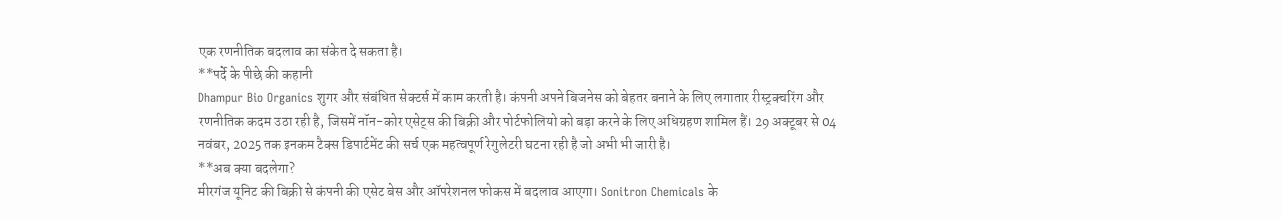एक रणनीतिक बदलाव का संकेत दे सकता है।
**पर्दे के पीछे की कहानी
Dhampur Bio Organics शुगर और संबंधित सेक्टर्स में काम करती है। कंपनी अपने बिजनेस को बेहतर बनाने के लिए लगातार रीस्ट्रक्चरिंग और रणनीतिक कदम उठा रही है, जिसमें नॉन-कोर एसेट्स की बिक्री और पोर्टफोलियो को बड़ा करने के लिए अधिग्रहण शामिल हैं। 29 अक्टूबर से 04 नवंबर, 2025 तक इनकम टैक्स डिपार्टमेंट की सर्च एक महत्वपूर्ण रेगुलेटरी घटना रही है जो अभी भी जारी है।
**अब क्या बदलेगा?
मीरगंज यूनिट की बिक्री से कंपनी की एसेट बेस और ऑपरेशनल फोकस में बदलाव आएगा। Sonitron Chemicals के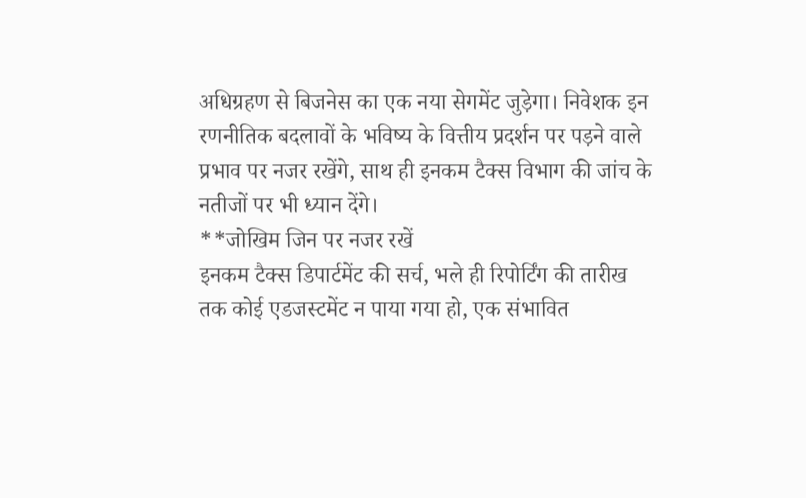अधिग्रहण से बिजनेस का एक नया सेगमेंट जुड़ेगा। निवेशक इन रणनीतिक बदलावों के भविष्य के वित्तीय प्रदर्शन पर पड़ने वाले प्रभाव पर नजर रखेंगे, साथ ही इनकम टैक्स विभाग की जांच के नतीजों पर भी ध्यान देंगे।
**जोखिम जिन पर नजर रखें
इनकम टैक्स डिपार्टमेंट की सर्च, भले ही रिपोर्टिंग की तारीख तक कोई एडजस्टमेंट न पाया गया हो, एक संभावित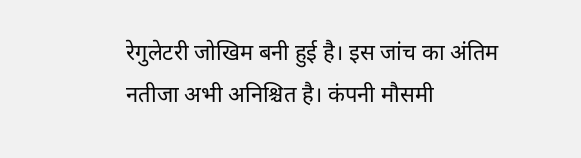रेगुलेटरी जोखिम बनी हुई है। इस जांच का अंतिम नतीजा अभी अनिश्चित है। कंपनी मौसमी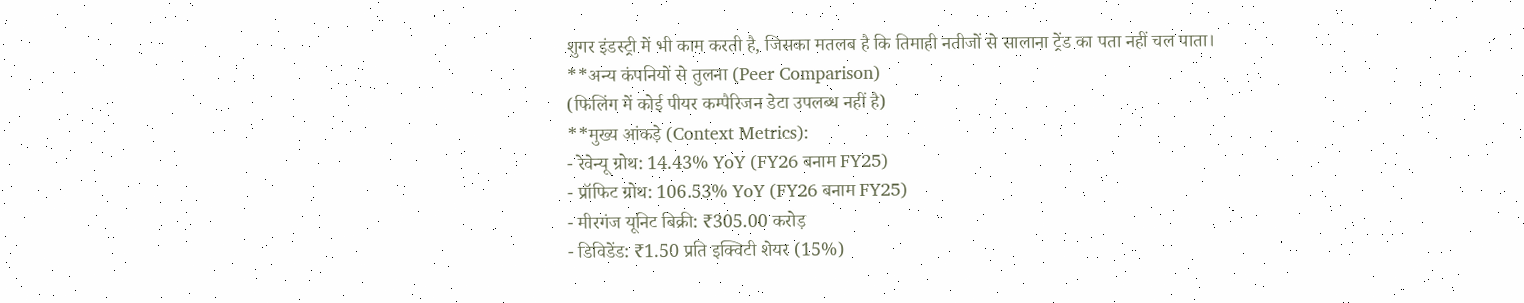शुगर इंडस्ट्री में भी काम करती है, जिसका मतलब है कि तिमाही नतीजों से सालाना ट्रेंड का पता नहीं चल पाता।
**अन्य कंपनियों से तुलना (Peer Comparison)
(फिलिंग में कोई पीयर कम्पैरिजन डेटा उपलब्ध नहीं है)
**मुख्य आंकड़े (Context Metrics):
- रेवेन्यू ग्रोथ: 14.43% YoY (FY26 बनाम FY25)
- प्रॉफिट ग्रोथ: 106.53% YoY (FY26 बनाम FY25)
- मीरगंज यूनिट बिक्री: ₹305.00 करोड़
- डिविडेंड: ₹1.50 प्रति इक्विटी शेयर (15%)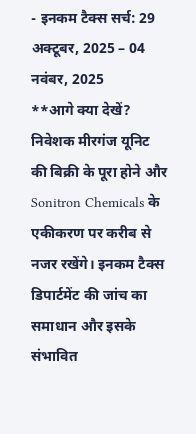- इनकम टैक्स सर्च: 29 अक्टूबर, 2025 – 04 नवंबर, 2025
**आगे क्या देखें?
निवेशक मीरगंज यूनिट की बिक्री के पूरा होने और Sonitron Chemicals के एकीकरण पर करीब से नजर रखेंगे। इनकम टैक्स डिपार्टमेंट की जांच का समाधान और इसके संभावित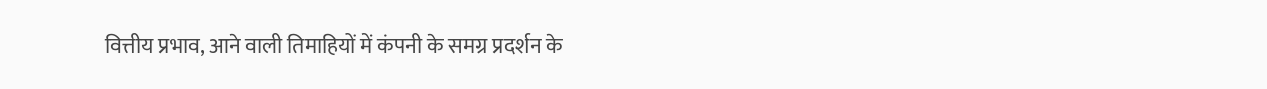वित्तीय प्रभाव, आने वाली तिमाहियों में कंपनी के समग्र प्रदर्शन के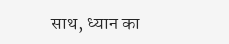साथ, ध्यान का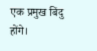एक प्रमुख बिंदु होंगे।